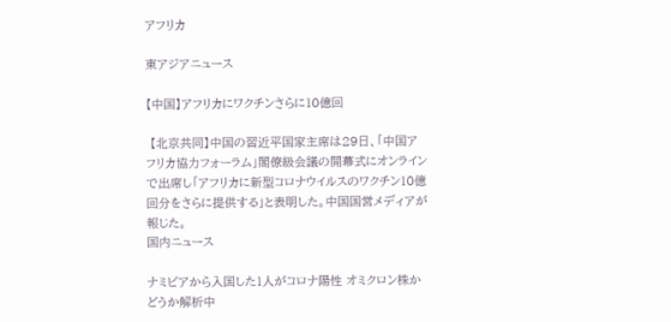アフリカ

東アジアニュース

【中国】アフリカにワクチンさらに10億回

 【北京共同】中国の習近平国家主席は29日、「中国アフリカ協力フォーラム」閣僚級会議の開幕式にオンラインで出席し「アフリカに新型コロナウイルスのワクチン10億回分をさらに提供する」と表明した。中国国営メディアが報じた。
国内ニュース

ナミビアから入国した1人がコロナ陽性 オミクロン株かどうか解析中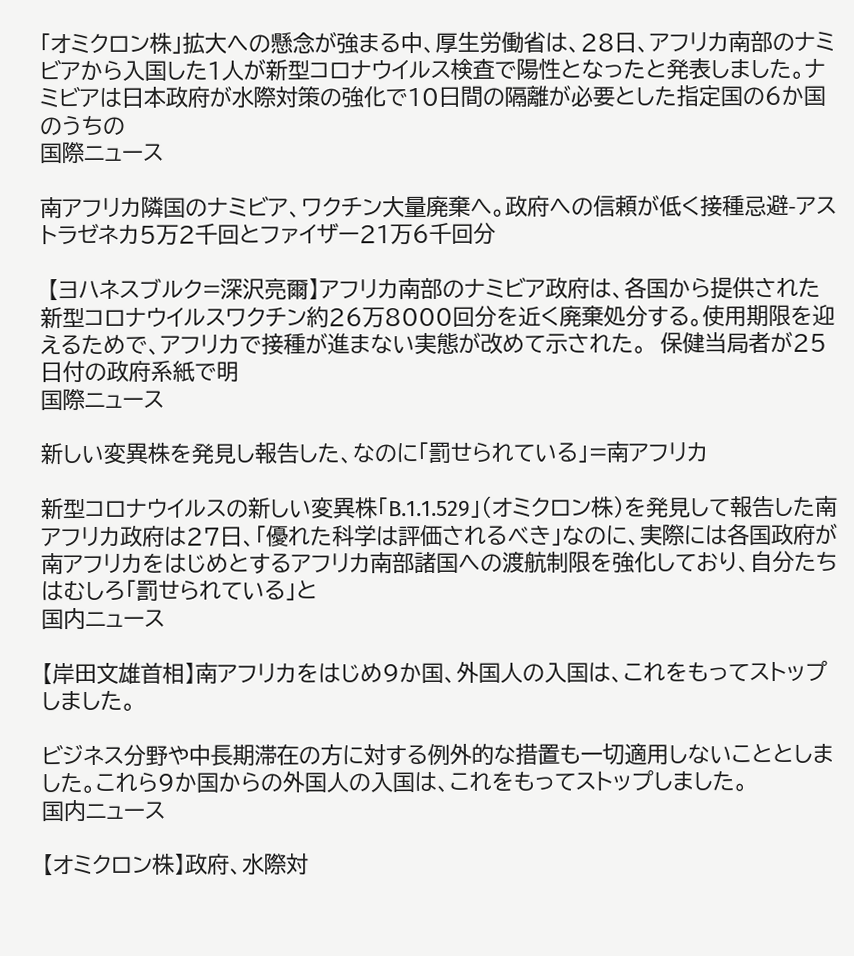「オミクロン株」拡大への懸念が強まる中、厚生労働省は、28日、アフリカ南部のナミビアから入国した1人が新型コロナウイルス検査で陽性となったと発表しました。ナミビアは日本政府が水際対策の強化で10日間の隔離が必要とした指定国の6か国のうちの
国際ニュース

南アフリカ隣国のナミビア、ワクチン大量廃棄へ。政府への信頼が低く接種忌避-アストラゼネカ5万2千回とファイザー21万6千回分

 【ヨハネスブルク=深沢亮爾】アフリカ南部のナミビア政府は、各国から提供された新型コロナウイルスワクチン約26万8000回分を近く廃棄処分する。使用期限を迎えるためで、アフリカで接種が進まない実態が改めて示された。  保健当局者が25日付の政府系紙で明
国際ニュース

新しい変異株を発見し報告した、なのに「罰せられている」=南アフリカ

新型コロナウイルスの新しい変異株「B.1.1.529」(オミクロン株)を発見して報告した南アフリカ政府は27日、「優れた科学は評価されるべき」なのに、実際には各国政府が南アフリカをはじめとするアフリカ南部諸国への渡航制限を強化しており、自分たちはむしろ「罰せられている」と
国内ニュース

【岸田文雄首相】南アフリカをはじめ9か国、外国人の入国は、これをもってストップしました。

ビジネス分野や中長期滞在の方に対する例外的な措置も一切適用しないこととしました。これら9か国からの外国人の入国は、これをもってストップしました。
国内ニュース

【オミクロン株】政府、水際対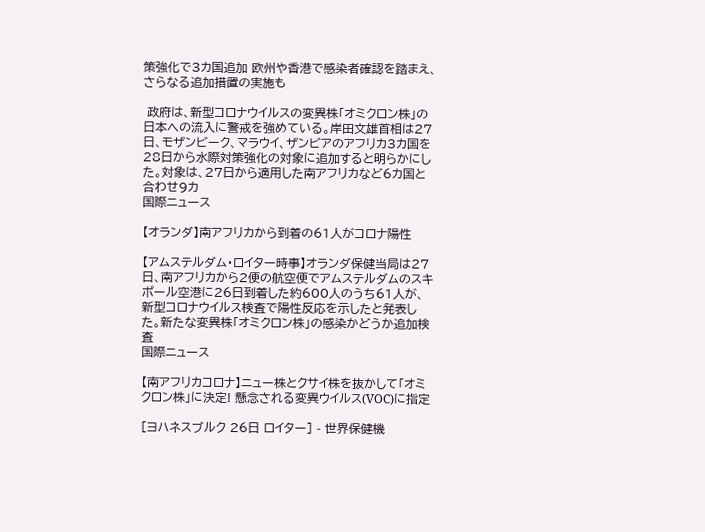策強化で3カ国追加 欧州や香港で感染者確認を踏まえ、さらなる追加措置の実施も

 政府は、新型コロナウイルスの変異株「オミクロン株」の日本への流入に警戒を強めている。岸田文雄首相は27日、モザンビーク、マラウイ、ザンビアのアフリカ3カ国を28日から水際対策強化の対象に追加すると明らかにした。対象は、27日から適用した南アフリカなど6カ国と合わせ9カ
国際ニュース

【オランダ】南アフリカから到着の61人がコロナ陽性

【アムステルダム・ロイター時事】オランダ保健当局は27日、南アフリカから2便の航空便でアムステルダムのスキポール空港に26日到着した約600人のうち61人が、新型コロナウイルス検査で陽性反応を示したと発表した。新たな変異株「オミクロン株」の感染かどうか追加検査
国際ニュース

【南アフリカコロナ】ニュー株とクサイ株を抜かして「オミクロン株」に決定! 懸念される変異ウイルス(VOC)に指定

[ヨハネスブルク 26日 ロイター] - 世界保健機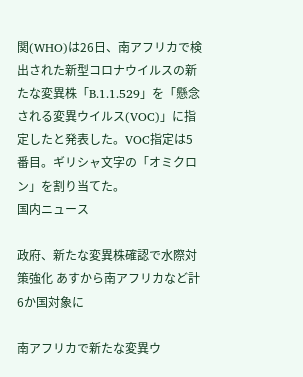関(WHO)は26日、南アフリカで検出された新型コロナウイルスの新たな変異株「B.1.1.529」を「懸念される変異ウイルス(VOC)」に指定したと発表した。VOC指定は5番目。ギリシャ文字の「オミクロン」を割り当てた。
国内ニュース

政府、新たな変異株確認で水際対策強化 あすから南アフリカなど計6か国対象に

南アフリカで新たな変異ウ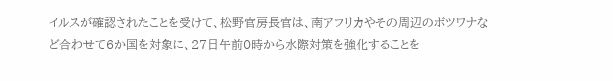イルスが確認されたことを受けて、松野官房長官は、南アフリカやその周辺のボツワナなど合わせて6か国を対象に、27日午前0時から水際対策を強化することを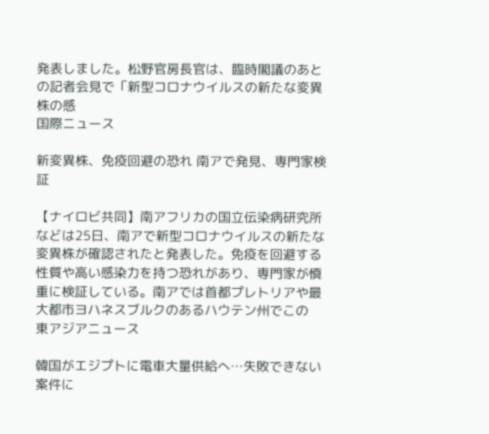発表しました。松野官房長官は、臨時閣議のあとの記者会見で「新型コロナウイルスの新たな変異株の感
国際ニュース

新変異株、免疫回避の恐れ 南アで発見、専門家検証

【ナイロビ共同】南アフリカの国立伝染病研究所などは25日、南アで新型コロナウイルスの新たな変異株が確認されたと発表した。免疫を回避する性質や高い感染力を持つ恐れがあり、専門家が慎重に検証している。南アでは首都プレトリアや最大都市ヨハネスブルクのあるハウテン州でこの
東アジアニュース

韓国がエジプトに電車大量供給へ…失敗できない案件に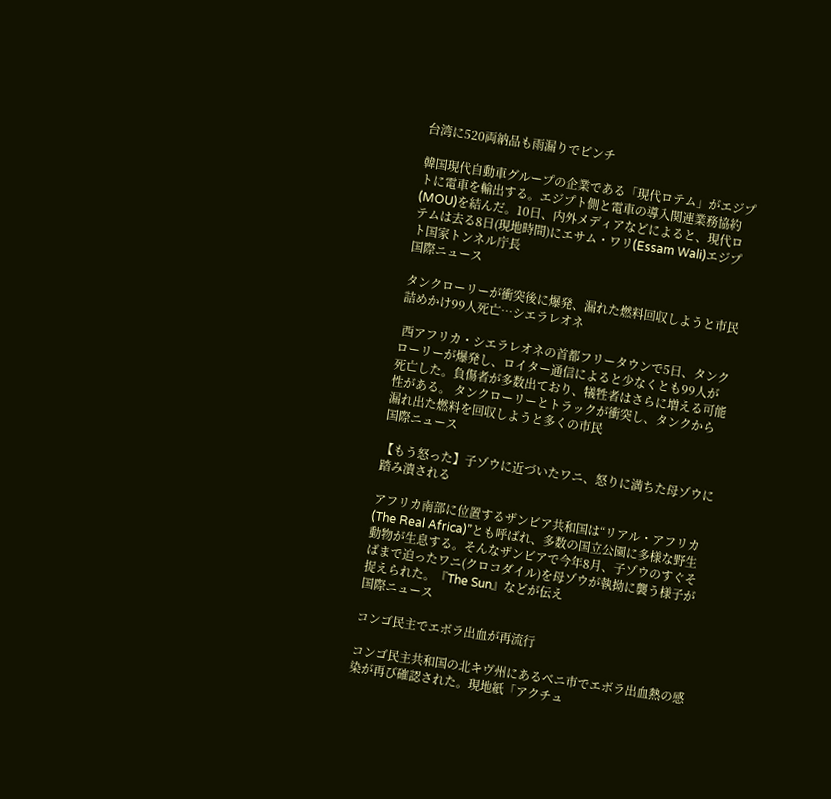台湾に520両納品も雨漏りでピンチ

韓国現代自動車グループの企業である「現代ロテム」がエジプトに電車を輸出する。エジプト側と電車の導入関連業務協約(MOU)を結んだ。10日、内外メディアなどによると、現代ロテムは去る8日(現地時間)にエサム・ワリ(Essam Wali)エジプト国家トンネル庁長
国際ニュース

タンクローリーが衝突後に爆発、漏れた燃料回収しようと市民詰めかけ99人死亡…シエラレオネ

 西アフリカ・シエラレオネの首都フリータウンで5日、タンクローリーが爆発し、ロイター通信によると少なくとも99人が死亡した。負傷者が多数出ており、犠牲者はさらに増える可能性がある。 タンクローリーとトラックが衝突し、タンクから漏れ出た燃料を回収しようと多くの市民
国際ニュース

【もう怒った】子ゾウに近づいたワニ、怒りに満ちた母ゾウに踏み潰される

アフリカ南部に位置するザンビア共和国は“リアル・アフリカ(The Real Africa)”とも呼ばれ、多数の国立公園に多様な野生動物が生息する。そんなザンビアで今年8月、子ゾウのすぐそばまで迫ったワニ(クロコダイル)を母ゾウが執拗に襲う様子が捉えられた。『The Sun』などが伝え
国際ニュース

コンゴ民主でエボラ出血が再流行

コンゴ民主共和国の北キヴ州にあるベニ市でエボラ出血熱の感染が再び確認された。現地紙「アクチュ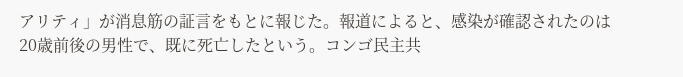アリティ」が消息筋の証言をもとに報じた。報道によると、感染が確認されたのは20歳前後の男性で、既に死亡したという。コンゴ民主共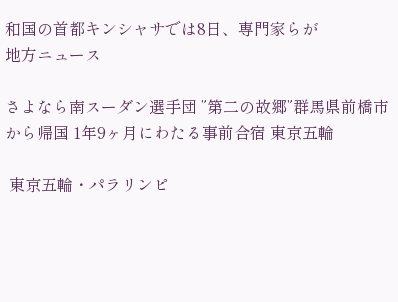和国の首都キンシャサでは8日、専門家らが
地方ニュース

さよなら南スーダン選手団 ”第二の故郷”群馬県前橋市から帰国 1年9ヶ月にわたる事前合宿 東京五輪

 東京五輪・パラリンピ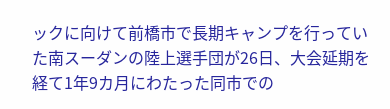ックに向けて前橋市で長期キャンプを行っていた南スーダンの陸上選手団が26日、大会延期を経て1年9カ月にわたった同市での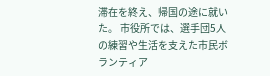滞在を終え、帰国の途に就いた。 市役所では、選手団5人の練習や生活を支えた市民ボランティア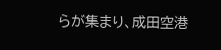らが集まり、成田空港